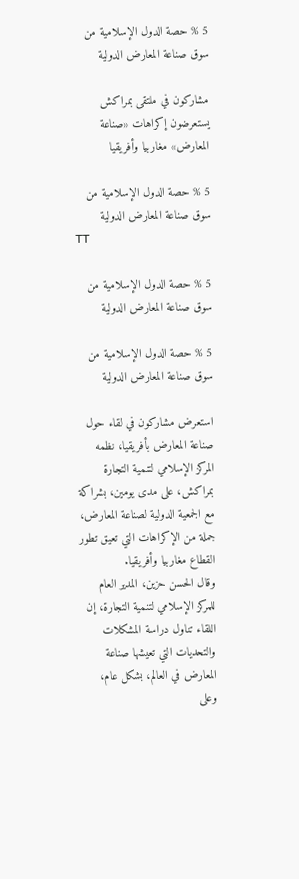5 % حصة الدول الإسلامية من سوق صناعة المعارض الدولية

مشاركون في ملتقى بمراكش يستعرضون إكراهات «صناعة المعارض» مغاربيا وأفريقيا

5 % حصة الدول الإسلامية من سوق صناعة المعارض الدولية
TT

5 % حصة الدول الإسلامية من سوق صناعة المعارض الدولية

5 % حصة الدول الإسلامية من سوق صناعة المعارض الدولية

استعرض مشاركون في لقاء حول صناعة المعارض بأفريقيا، نظمه المركز الإسلامي لتنمية التجارة بمراكش، على مدى يومين، بشراكة مع الجمعية الدولية لصناعة المعارض، جملة من الإكراهات التي تعيق تطور القطاع مغاربيا وأفريقيا.
وقال الحسن حزين، المدير العام للمركز الإسلامي لتنمية التجارة، إن اللقاء تناول دراسة المشكلات والتحديات التي تعيشها صناعة المعارض في العالم، بشكل عام، وعلى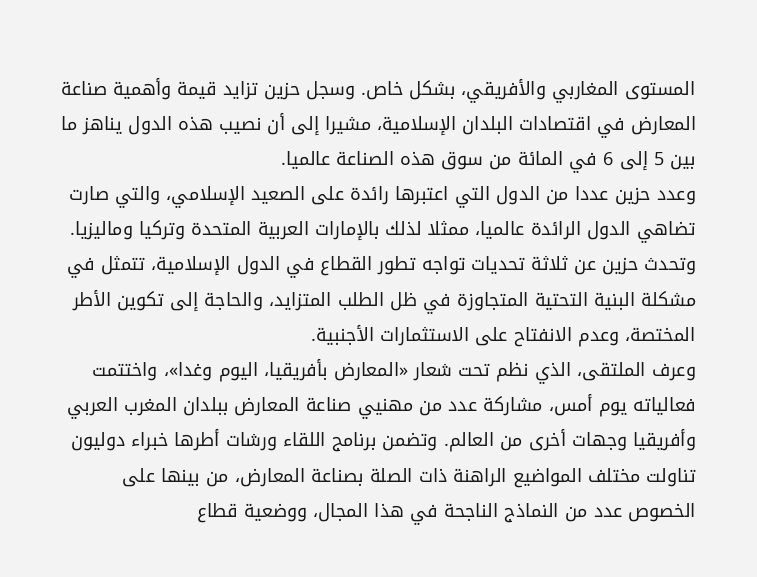المستوى المغاربي والأفريقي، بشكل خاص. وسجل حزين تزايد قيمة وأهمية صناعة المعارض في اقتصادات البلدان الإسلامية، مشيرا إلى أن نصيب هذه الدول يناهز ما بين 5 إلى 6 في المائة من سوق هذه الصناعة عالميا.
وعدد حزين عددا من الدول التي اعتبرها رائدة على الصعيد الإسلامي، والتي صارت تضاهي الدول الرائدة عالميا، ممثلا لذلك بالإمارات العربية المتحدة وتركيا وماليزيا.
وتحدث حزين عن ثلاثة تحديات تواجه تطور القطاع في الدول الإسلامية، تتمثل في مشكلة البنية التحتية المتجاوزة في ظل الطلب المتزايد، والحاجة إلى تكوين الأطر المختصة، وعدم الانفتاح على الاستثمارات الأجنبية.
وعرف الملتقى، الذي نظم تحت شعار «المعارض بأفريقيا، اليوم وغدا»، واختتمت فعالياته يوم أمس، مشاركة عدد من مهنيي صناعة المعارض ببلدان المغرب العربي وأفريقيا وجهات أخرى من العالم. وتضمن برنامج اللقاء ورشات أطرها خبراء دوليون تناولت مختلف المواضيع الراهنة ذات الصلة بصناعة المعارض، من بينها على الخصوص عدد من النماذج الناجحة في هذا المجال، ووضعية قطاع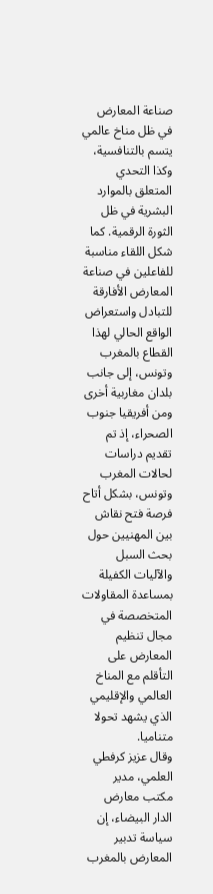صناعة المعارض في ظل مناخ عالمي يتسم بالتنافسية، وكذا التحدي المتعلق بالموارد البشرية في ظل الثورة الرقمية. كما شكل اللقاء مناسبة للفاعلين في صناعة المعارض الأفارقة للتبادل واستعراض الواقع الحالي لهذا القطاع بالمغرب وتونس، إلى جانب بلدان مغاربية أخرى ومن أفريقيا جنوب الصحراء، إذ تم تقديم دراسات لحالات المغرب وتونس، بشكل أتاح فرصة فتح نقاش بين المهنيين حول بحث السبل والآليات الكفيلة بمساعدة المقاولات المتخصصة في مجال تنظيم المعارض على التأقلم مع المناخ العالمي والإقليمي الذي يشهد تحولا متناميا.
وقال عزيز كرفطي العلمي، مدير مكتب معارض الدار البيضاء، إن سياسة تدبير المعارض بالمغرب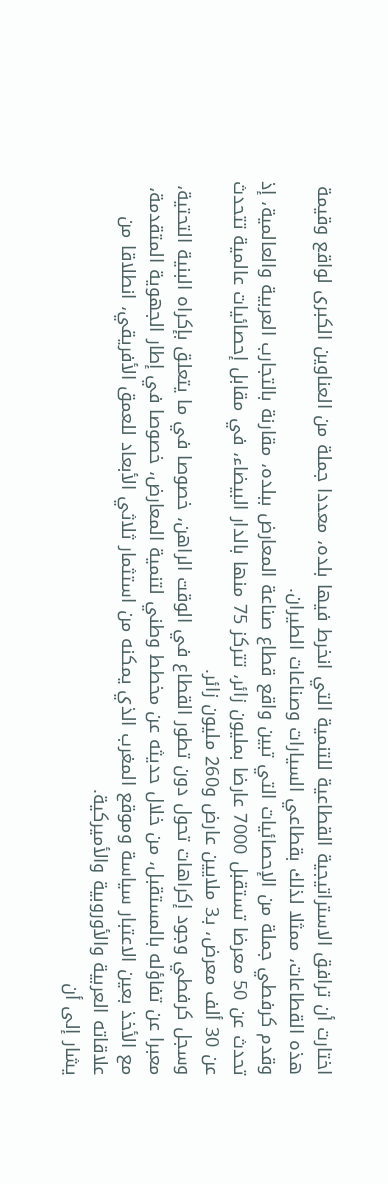اختارت أن ترافق الاستراتيجية القطاعية للتنمية التي انخرط فيها بلده، معددا جملة من العناوين الكبرى لواقع وقيمة هذه القطاعات، ممثلا لذلك بقطاعي السيارات وصناعات الطيران.
وقدم كرفطي جملة من الإحصائيات التي تبين واقع قطاع صناعة المعارض ببلده، مقارنة بالتجارب العربية والعالمية، إذ تحدث عن 50 معرضا تستقبل 7000 عارضا بمليون زائر، تتركز 75 منها بالدار البيضاء، في مقابل إحصائيات عالمية تتحدث عن 30 ألف معرض، بـ3 ملايين عارض و260 مليون زائر.
وسجل كرفطي وجود إكراهات تحول دون تطور القطاع في الوقت الراهن، خصوصا في ما يتعلق بإكراه البنية التحتية، معبرا عن تفاؤله بالمستقبل، من خلال حديثه عن مخطط وطني لتنمية المعارض، خصوصا في إطار الجهوية المتقدمة، مع الأخذ بعين الاعتبار سياسة وموقع المغرب الذي يمكنه من استثمار ثلاثي الأبعاد للعمق الأفريقي، انطلاقا من علاقاته العربية والأوروبية والأميركية.
يشار إلى أن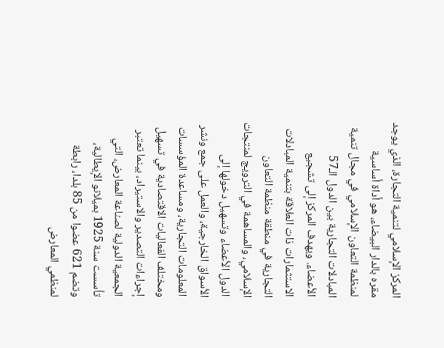المركز الإسلامي لتنمية التجارة، الذي يوجد مقره بالدار البيضاء، هو أداة أساسية لمنظمة التعاون الإسلامي في مجال تنمية المبادلات التجارية بين الدول الـ57 الأعضاء. ويهدف المركز إلى تشجيع الاستثمارات ذات العلاقة بتنمية المبادلات التجارية في منطقة منظمة التعاون الإسلامي، والمساهمة في الترويج لمنتجات الدول الأعضاء وتسهيل دخولها إلى الأسواق الخارجية، والعمل على جمع ونشر المعلومات التجارية، ومساعدة المؤسسات ومختلف الفعاليات الاقتصادية في تسهيل إجراءات التصدير والاستيراد، بينما تعتبر الجمعية الدولية لصناعة المعارض، التي تأسست سنة 1925 بميلانو الإيطالية، وتضم 621 عضوا من 85 بلدا، رابطة لمنظمي المعارض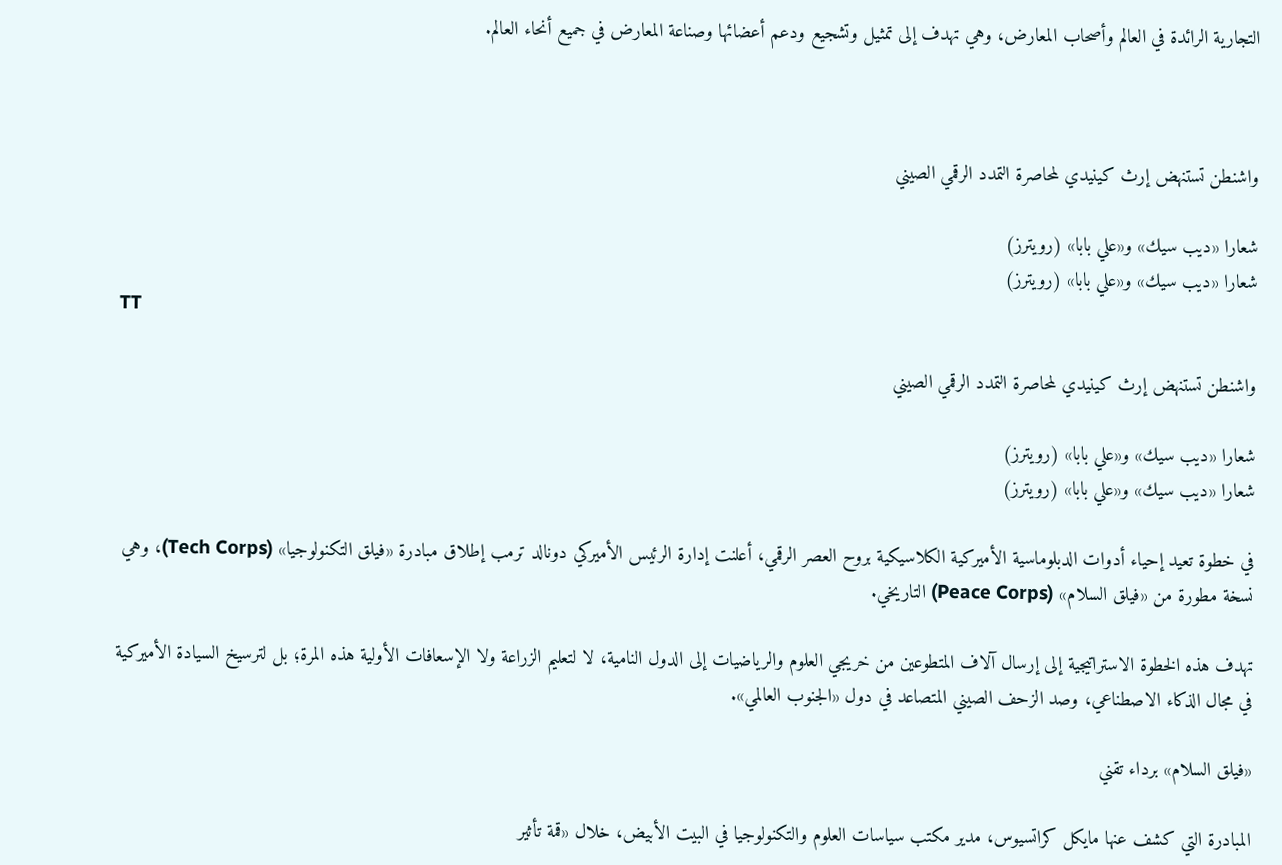التجارية الرائدة في العالم وأصحاب المعارض، وهي تهدف إلى تمثيل وتشجيع ودعم أعضائها وصناعة المعارض في جميع أنحاء العالم.



واشنطن تستنهض إرث كينيدي لمحاصرة التمدد الرقمي الصيني

شعارا «ديب سيك» و«علي بابا» (رويترز)
شعارا «ديب سيك» و«علي بابا» (رويترز)
TT

واشنطن تستنهض إرث كينيدي لمحاصرة التمدد الرقمي الصيني

شعارا «ديب سيك» و«علي بابا» (رويترز)
شعارا «ديب سيك» و«علي بابا» (رويترز)

في خطوة تعيد إحياء أدوات الدبلوماسية الأميركية الكلاسيكية بروح العصر الرقمي، أعلنت إدارة الرئيس الأميركي دونالد ترمب إطلاق مبادرة «فيلق التكنولوجيا» (Tech Corps)، وهي نسخة مطورة من «فيلق السلام» (Peace Corps) التاريخي.

تهدف هذه الخطوة الاستراتيجية إلى إرسال آلاف المتطوعين من خريجي العلوم والرياضيات إلى الدول النامية، لا لتعليم الزراعة ولا الإسعافات الأولية هذه المرة؛ بل لترسيخ السيادة الأميركية في مجال الذكاء الاصطناعي، وصد الزحف الصيني المتصاعد في دول «الجنوب العالمي».

«فيلق السلام» برداء تقني

المبادرة التي كشف عنها مايكل كراتسيوس، مدير مكتب سياسات العلوم والتكنولوجيا في البيت الأبيض، خلال «قمة تأثير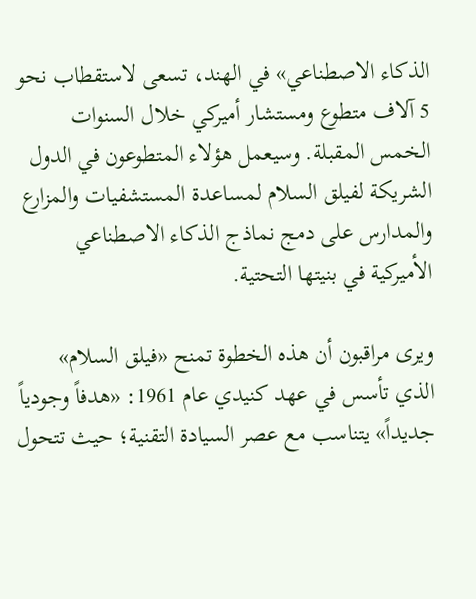الذكاء الاصطناعي» في الهند، تسعى لاستقطاب نحو 5 آلاف متطوع ومستشار أميركي خلال السنوات الخمس المقبلة. وسيعمل هؤلاء المتطوعون في الدول الشريكة لفيلق السلام لمساعدة المستشفيات والمزارع والمدارس على دمج نماذج الذكاء الاصطناعي الأميركية في بنيتها التحتية.

ويرى مراقبون أن هذه الخطوة تمنح «فيلق السلام» الذي تأسس في عهد كنيدي عام 1961: «هدفاً وجودياً جديداً» يتناسب مع عصر السيادة التقنية؛ حيث تتحول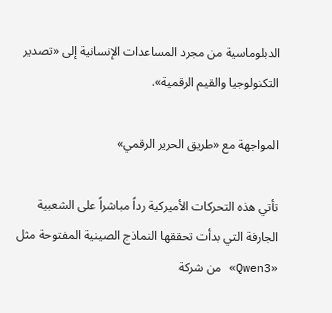الدبلوماسية من مجرد المساعدات الإنسانية إلى «تصدير التكنولوجيا والقيم الرقمية».

المواجهة مع «طريق الحرير الرقمي»

تأتي هذه التحركات الأميركية رداً مباشراً على الشعبية الجارفة التي بدأت تحققها النماذج الصينية المفتوحة مثل «Qwen3» من شركة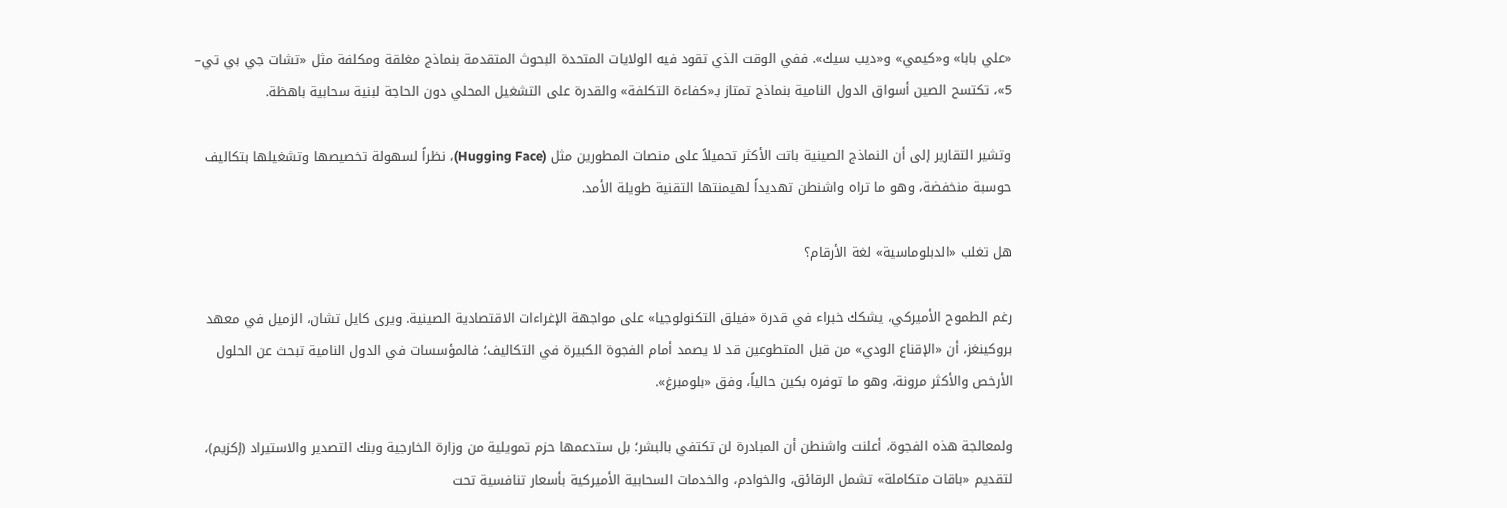«علي بابا» و«كيمي» و«ديب سيك». ففي الوقت الذي تقود فيه الولايات المتحدة البحوث المتقدمة بنماذج مغلقة ومكلفة مثل «تشات جي بي تي– 5»، تكتسح الصين أسواق الدول النامية بنماذج تمتاز بـ«كفاءة التكلفة» والقدرة على التشغيل المحلي دون الحاجة لبنية سحابية باهظة.

وتشير التقارير إلى أن النماذج الصينية باتت الأكثر تحميلاً على منصات المطورين مثل (Hugging Face)، نظراً لسهولة تخصيصها وتشغيلها بتكاليف حوسبة منخفضة، وهو ما تراه واشنطن تهديداً لهيمنتها التقنية طويلة الأمد.

هل تغلب «الدبلوماسية» لغة الأرقام؟

رغم الطموح الأميركي، يشكك خبراء في قدرة «فيلق التكنولوجيا» على مواجهة الإغراءات الاقتصادية الصينية. ويرى كايل تشان، الزميل في معهد بروكينغز، أن «الإقناع الودي» من قبل المتطوعين قد لا يصمد أمام الفجوة الكبيرة في التكاليف؛ فالمؤسسات في الدول النامية تبحث عن الحلول الأرخص والأكثر مرونة، وهو ما توفره بكين حالياً، وفق «بلومبرغ».

ولمعالجة هذه الفجوة، أعلنت واشنطن أن المبادرة لن تكتفي بالبشر؛ بل ستدعمها حزم تمويلية من وزارة الخارجية وبنك التصدير والاستيراد (إكزيم)، لتقديم «باقات متكاملة» تشمل الرقائق، والخوادم، والخدمات السحابية الأميركية بأسعار تنافسية تحت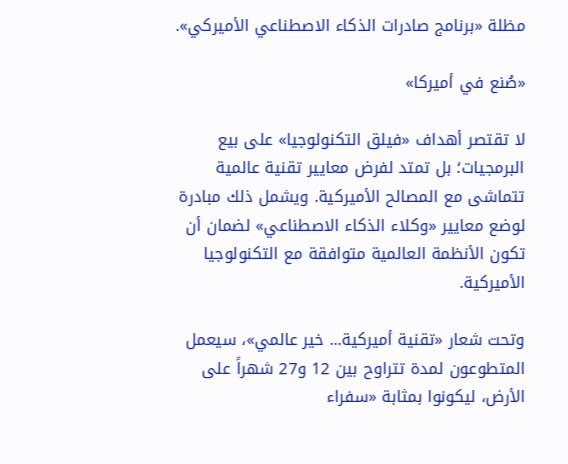مظلة «برنامج صادرات الذكاء الاصطناعي الأميركي».

«صُنع في أميركا»

لا تقتصر أهداف «فيلق التكنولوجيا» على بيع البرمجيات؛ بل تمتد لفرض معايير تقنية عالمية تتماشى مع المصالح الأميركية. ويشمل ذلك مبادرة لوضع معايير «وكلاء الذكاء الاصطناعي» لضمان أن تكون الأنظمة العالمية متوافقة مع التكنولوجيا الأميركية.

وتحت شعار «تقنية أميركية... خير عالمي»، سيعمل المتطوعون لمدة تتراوح بين 12 و27 شهراً على الأرض، ليكونوا بمثابة «سفراء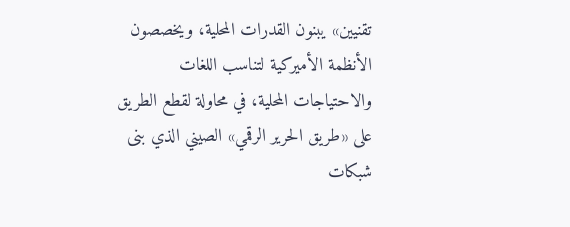تقنيين» يبنون القدرات المحلية، ويخصصون الأنظمة الأميركية لتناسب اللغات والاحتياجات المحلية، في محاولة لقطع الطريق على «طريق الحرير الرقمي» الصيني الذي بنى شبكات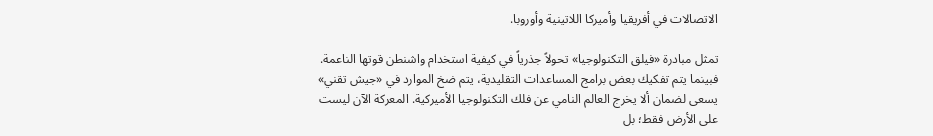الاتصالات في أفريقيا وأميركا اللاتينية وأوروبا.

تمثل مبادرة «فيلق التكنولوجيا» تحولاً جذرياً في كيفية استخدام واشنطن قوتها الناعمة. فبينما يتم تفكيك بعض برامج المساعدات التقليدية، يتم ضخ الموارد في «جيش تقني» يسعى لضمان ألا يخرج العالم النامي عن فلك التكنولوجيا الأميركية. المعركة الآن ليست على الأرض فقط؛ بل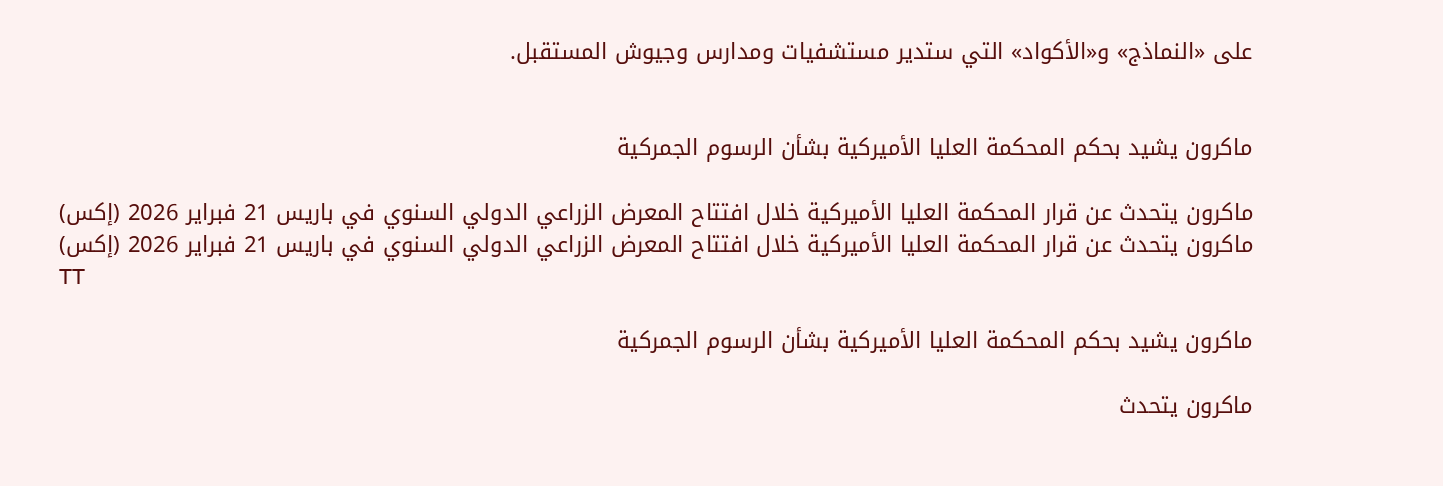على «النماذج» و«الأكواد» التي ستدير مستشفيات ومدارس وجيوش المستقبل.


ماكرون يشيد بحكم المحكمة العليا الأميركية بشأن الرسوم الجمركية

ماكرون يتحدث عن قرار المحكمة العليا الأميركية خلال افتتاح المعرض الزراعي الدولي السنوي في باريس 21 فبراير 2026 (إكس)
ماكرون يتحدث عن قرار المحكمة العليا الأميركية خلال افتتاح المعرض الزراعي الدولي السنوي في باريس 21 فبراير 2026 (إكس)
TT

ماكرون يشيد بحكم المحكمة العليا الأميركية بشأن الرسوم الجمركية

ماكرون يتحدث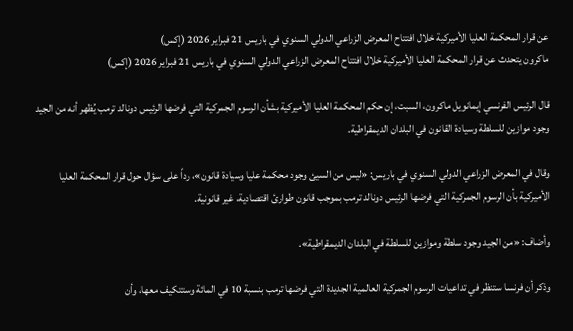عن قرار المحكمة العليا الأميركية خلال افتتاح المعرض الزراعي الدولي السنوي في باريس 21 فبراير 2026 (إكس)
ماكرون يتحدث عن قرار المحكمة العليا الأميركية خلال افتتاح المعرض الزراعي الدولي السنوي في باريس 21 فبراير 2026 (إكس)

قال الرئيس الفرنسي إيمانويل ماكرون، السبت، إن حكم المحكمة العليا الأميركية بشأن الرسوم الجمركية التي فرضها الرئيس دونالد ترمب يُظهر أنه من الجيد وجود موازين للسلطة وسيادة ‌القانون في ‌البلدان الديمقراطية.

وقال في ‌المعرض الزراعي الدولي السنوي في باريس: «ليس من السيئ وجود محكمة عليا وسيادة قانون»، رداً على سؤال حول قرار المحكمة العليا الأميركية بأن الرسوم الجمركية التي فرضها ‌الرئيس دونالد ‌ترمب بموجب قانون طوارئ اقتصادية، ‌غير قانونية.

وأضاف: «من الجيد ‌وجود سلطة وموازين للسلطة في البلدان الديمقراطية».

وذكر أن فرنسا ستنظر في تداعيات الرسوم الجمركية العالمية ‌الجديدة التي فرضها ترمب بنسبة 10 في المائة وستتكيف معها، وأن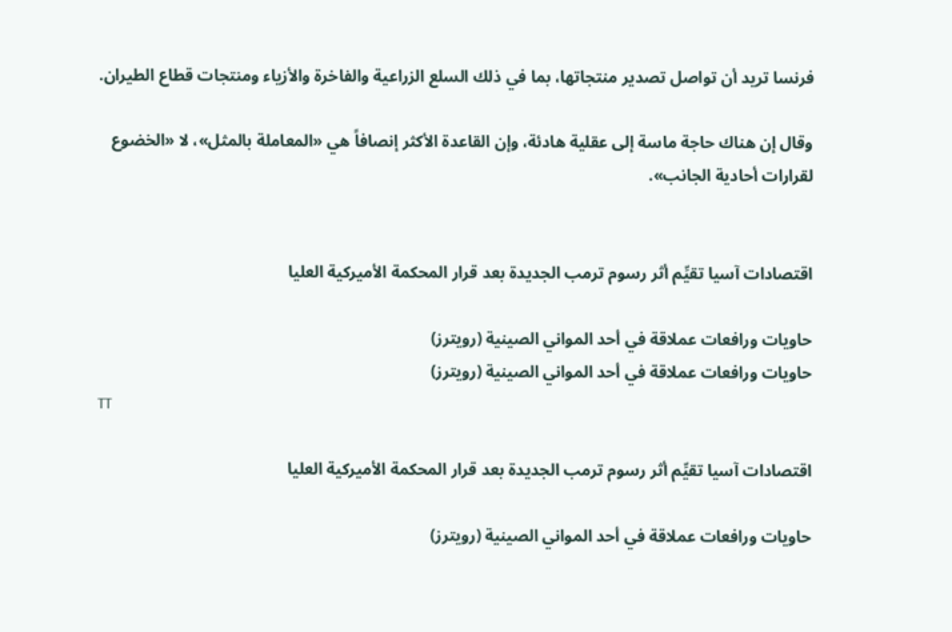فرنسا تريد أن تواصل تصدير منتجاتها، بما في ذلك السلع الزراعية والفاخرة والأزياء ومنتجات قطاع الطيران.

وقال إن هناك حاجة ماسة إلى عقلية هادئة، وإن القاعدة الأكثر إنصافاً هي «المعاملة بالمثل»، لا «الخضوع لقرارات أحادية الجانب».


اقتصادات آسيا تقيِّم أثر رسوم ترمب الجديدة بعد قرار المحكمة الأميركية العليا

حاويات ورافعات عملاقة في أحد المواني الصينية (رويترز)
حاويات ورافعات عملاقة في أحد المواني الصينية (رويترز)
TT

اقتصادات آسيا تقيِّم أثر رسوم ترمب الجديدة بعد قرار المحكمة الأميركية العليا

حاويات ورافعات عملاقة في أحد المواني الصينية (رويترز)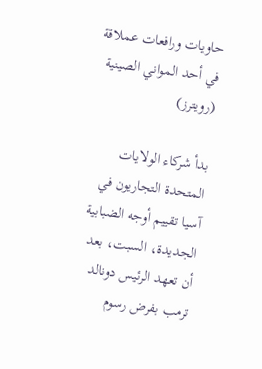حاويات ورافعات عملاقة في أحد المواني الصينية (رويترز)

بدأ شركاء الولايات المتحدة التجاريون في آسيا تقييم أوجه الضبابية الجديدة، السبت، بعد أن تعهد الرئيس دونالد ترمب بفرض رسوم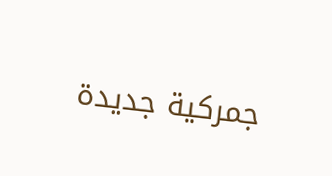جمركية جديدة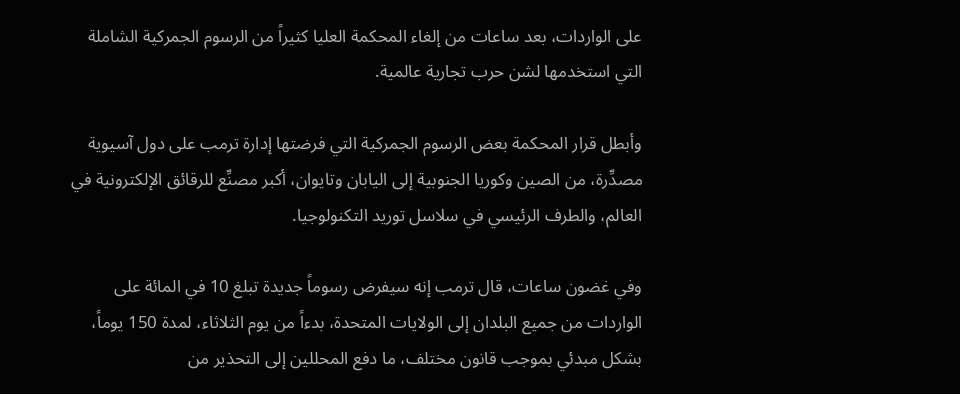على الواردات، بعد ساعات من إلغاء المحكمة العليا كثيراً من الرسوم الجمركية الشاملة التي استخدمها لشن حرب تجارية عالمية.

وأبطل قرار المحكمة بعض الرسوم الجمركية التي فرضتها إدارة ترمب على دول آسيوية مصدِّرة، من الصين وكوريا الجنوبية إلى اليابان وتايوان، أكبر مصنِّع للرقائق الإلكترونية في العالم، والطرف الرئيسي في سلاسل توريد التكنولوجيا.

وفي غضون ساعات، ‌قال ترمب ‌إنه سيفرض رسوماً جديدة تبلغ 10 في المائة ‌على الواردات من جميع البلدان إلى الولايات المتحدة، بدءاً من يوم الثلاثاء، لمدة 150 يوماً، بشكل مبدئي بموجب قانون مختلف، ما دفع المحللين إلى التحذير من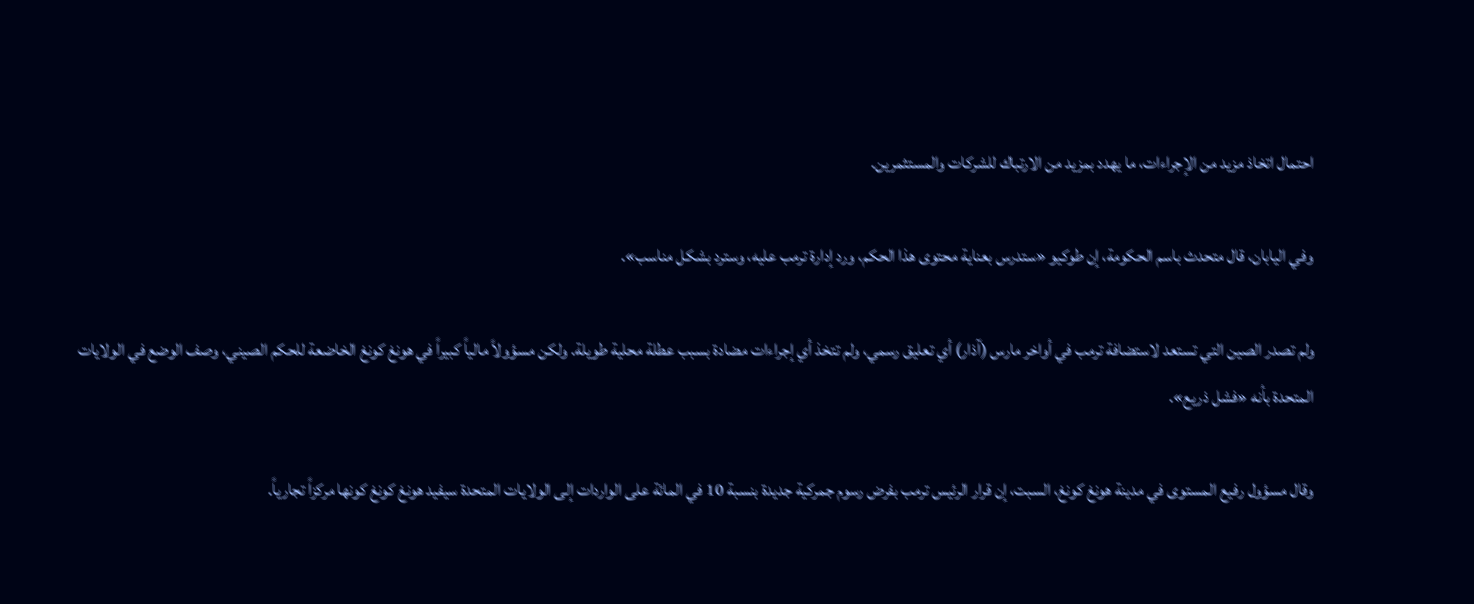احتمال اتخاذ مزيد من الإجراءات، ما يهدد بمزيد من الارتباك للشركات والمستثمرين.

وفي اليابان، قال متحدث باسم الحكومة، إن طوكيو «ستدرس بعناية محتوى هذا الحكم، ورد إدارة ترمب عليه، وسترد بشكل مناسب».

ولم ‌تصدر الصين التي تستعد لاستضافة ‌ترمب في أواخر مارس (آذار) أي تعليق رسمي، ولم تتخذ ‌أي إجراءات مضادة بسبب عطلة محلية طويلة. ولكن مسؤولاً ‌مالياً كبيراً في هونغ كونغ الخاضعة للحكم الصيني، وصف الوضع في الولايات المتحدة بأنه «فشل ذريع».

وقال مسؤول رفيع المستوى في مدينة هونغ كونغ، السبت، إن قرار ‌الرئيس ‌ترمب بفرض رسوم جمركية جديدة بنسبة 10 في المائة على الواردات إلى الولايات المتحدة سيفيد هونغ كونغ ‌كونها ‌مركزاً تجارياً.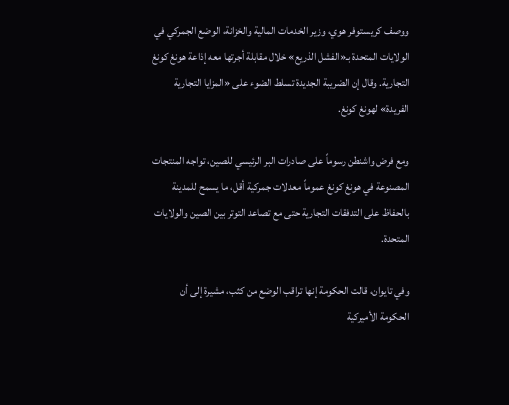ووصف ‌كريستوفر هوي، ‌وزير الخدمات المالية والخزانة، الوضع الجمركي في الولايات ‌المتحدة بـ«الفشل الذريع» خلال مقابلة أجرتها معه إذاعة هونغ كونغ التجارية. وقال إن الضريبة الجديدة تسلط الضوء على «المزايا التجارية الفريدة» لهونغ كونغ.

ومع فرض واشنطن رسوماً على صادرات البر الرئيسي للصين، تواجه المنتجات المصنوعة في هونغ كونغ عموماً ‌معدلات جمركية أقل، ما يسمح للمدينة بالحفاظ على التدفقات التجارية حتى مع تصاعد التوتر بين الصين والولايات المتحدة.

وفي تايوان، قالت الحكومة إنها تراقب الوضع من كثب، مشيرة إلى أن الحكومة الأميركية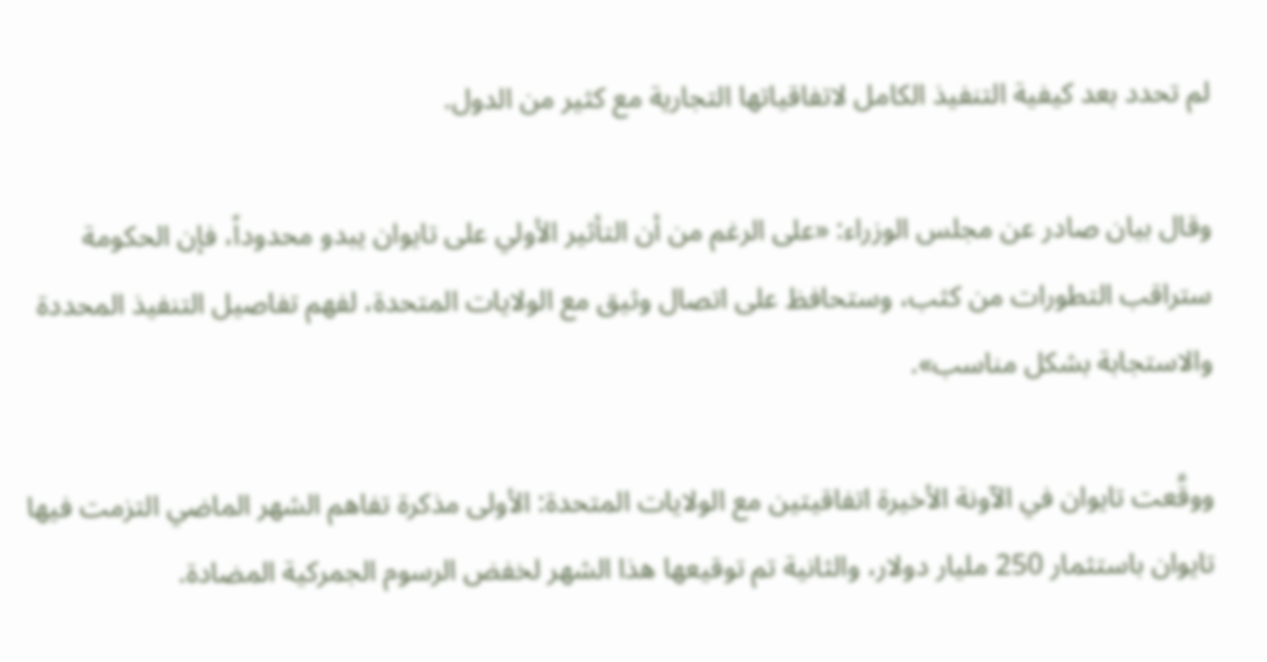لم تحدد بعد كيفية التنفيذ الكامل لاتفاقياتها التجارية مع كثير من الدول.

وقال بيان صادر عن مجلس الوزراء: «على الرغم من أن التأثير الأولي على تايوان يبدو محدوداً، فإن الحكومة ستراقب التطورات من كثب، وستحافظ على اتصال وثيق مع الولايات المتحدة، لفهم تفاصيل التنفيذ المحددة والاستجابة بشكل مناسب».

ووقَّعت تايوان في الآونة الأخيرة اتفاقيتين مع الولايات المتحدة: الأولى مذكرة تفاهم الشهر الماضي التزمت فيها تايوان باستثمار 250 مليار دولار، والثانية تم توقيعها هذا الشهر لخفض الرسوم الجمركية المضادة.